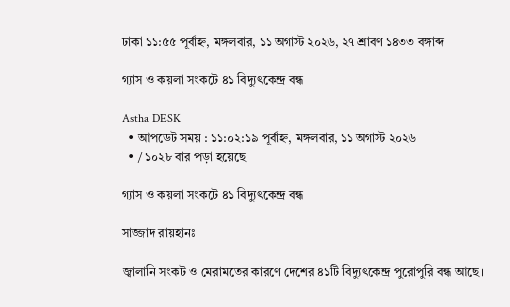ঢাকা ১১:৫৫ পূর্বাহ্ন, মঙ্গলবার, ১১ অগাস্ট ২০২৬, ২৭ শ্রাবণ ১৪৩৩ বঙ্গাব্দ

গ্যাস ও কয়লা সংকটে ৪১ বিদ্যুৎকেন্দ্র বন্ধ

Astha DESK
  • আপডেট সময় : ১১:০২:১৯ পূর্বাহ্ন, মঙ্গলবার, ১১ অগাস্ট ২০২৬
  • / ১০২৮ বার পড়া হয়েছে

গ্যাস ও কয়লা সংকটে ৪১ বিদ্যুৎকেন্দ্র বন্ধ

সাজ্জাদ রায়হানঃ

জ্বালানি সংকট ও মেরামতের কারণে দেশের ৪১টি বিদ্যুৎকেন্দ্র পুরোপুরি বন্ধ আছে।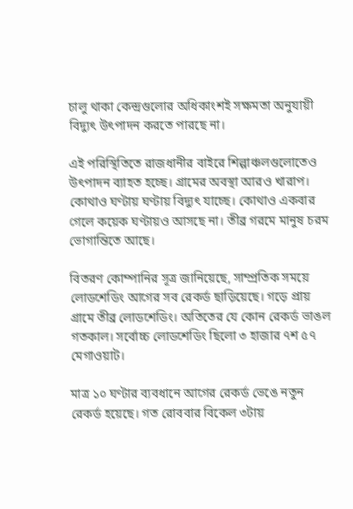চালু থাকা কেন্দ্রগুলোর অধিকাংশই সক্ষমতা অনুযায়ী বিদ্যুৎ উৎপাদন করতে পারছে না।

এই পরিস্থিতিতে রাজধানীর বাইরে শিল্পাঞ্চলগুলোতেও উৎপাদন ব্যাহত হচ্ছে। গ্রামের অবস্থা আরও খারাপ। কোথাও ঘণ্টায় ঘণ্টায় বিদ্যুৎ যাচ্ছে। কোথাও একবার গেলে কয়েক ঘণ্টায়ও আসছে না। তীব্র গরমে মানুষ চরম ভোগান্তিতে আছে।

বিতরণ কোম্পানির সূত্র জানিয়েছে, সাম্প্রতিক সময়ে লোডশেডিং আগের সব রেকর্ড ছাড়িয়েছে। গড়ে প্রায় গ্রামে তীব্র লোডশেডিং। অতিতের যে কোন রেকর্ড ভাঙল গতকাল। সর্বোচ্চ লোডশেডিং ছিলো ৩ হাজার ৭শ ৫৭ মেগাওয়াট।

মাত্র ১০ ঘণ্টার ব্যবধানে আগের রেকর্ড ভেঙে নতুন রেকর্ড হয়েছে। গত রোববার বিকেল ৩টায়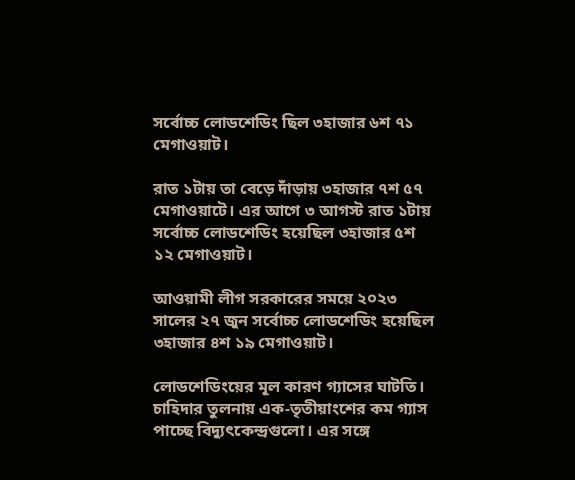সর্বোচ্চ লোডশেডিং ছিল ৩হাজার ৬শ ৭১ মেগাওয়াট।

রাত ১টায় তা বেড়ে দাঁড়ায় ৩হাজার ৭শ ৫৭ মেগাওয়াটে। এর আগে ৩ আগস্ট রাত ১টায় সর্বোচ্চ লোডশেডিং হয়েছিল ৩হাজার ৫শ ১২ মেগাওয়াট।

আওয়ামী লীগ সরকারের সময়ে ২০২৩ সালের ২৭ জুন সর্বোচ্চ লোডশেডিং হয়েছিল ৩হাজার ৪শ ১৯ মেগাওয়াট।

লোডশেডিংয়ের মূল কারণ গ্যাসের ঘাটতি। চাহিদার তুলনায় এক-তৃতীয়াংশের কম গ্যাস পাচ্ছে বিদ্যুৎকেন্দ্রগুলো। এর সঙ্গে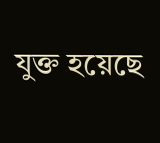যুক্ত হয়েছে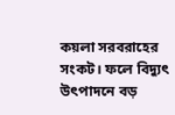কয়লা সরবরাহের সংকট। ফলে বিদ্যুৎ উৎপাদনে বড়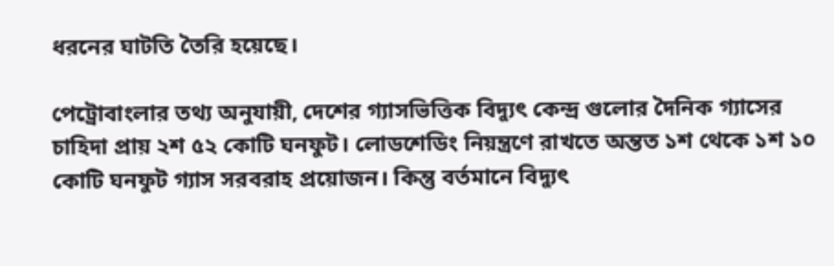ধরনের ঘাটতি তৈরি হয়েছে।

পেট্রোবাংলার তথ্য অনুযায়ী, দেশের গ্যাসভিত্তিক বিদ্যুৎ কেন্দ্র গুলোর দৈনিক গ্যাসের চাহিদা প্রায় ২শ ৫২ কোটি ঘনফুট। লোডশেডিং নিয়ন্ত্রণে রাখতে অন্তত ১শ থেকে ১শ ১০ কোটি ঘনফুট গ্যাস সরবরাহ প্রয়োজন। কিন্তু বর্তমানে বিদ্যুৎ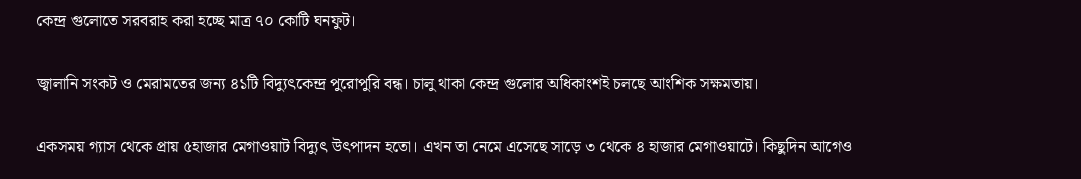কেন্দ্র গুলোতে সরবরাহ করা হচ্ছে মাত্র ৭০ কোটি ঘনফুট।

জ্বালানি সংকট ও মেরামতের জন্য ৪১টি বিদ্যুৎকেন্দ্র পুরোপুরি বন্ধ। চালু থাকা কেন্দ্র গুলোর অধিকাংশই চলছে আংশিক সক্ষমতায়।

একসময় গ্যাস থেকে প্রায় ৫হাজার মেগাওয়াট বিদ্যুৎ উৎপাদন হতো। এখন তা নেমে এসেছে সাড়ে ৩ থেকে ৪ হাজার মেগাওয়াটে। কিছুদিন আগেও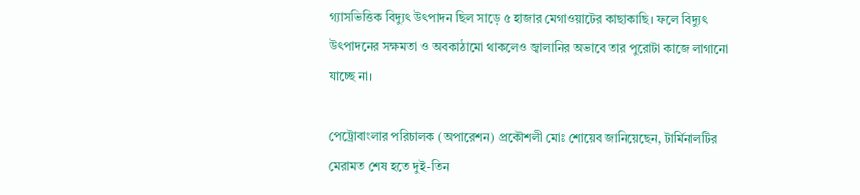গ্যাসভিত্তিক বিদ্যুৎ উৎপাদন ছিল সাড়ে ৫ হাজার মেগাওয়াটের কাছাকাছি। ফলে বিদ্যুৎ উৎপাদনের সক্ষমতা ও অবকাঠামো থাকলেও জ্বালানির অভাবে তার পুরোটা কাজে লাগানো যাচ্ছে না।

পেট্রোবাংলার পরিচালক (অপারেশন) প্রকৌশলী মোঃ শোয়েব জানিয়েছেন, টার্মিনালটির মেরামত শেষ হতে দুই-তিন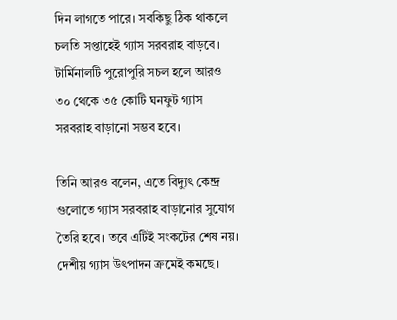দিন লাগতে পারে। সবকিছু ঠিক থাকলে চলতি সপ্তাহেই গ্যাস সরবরাহ বাড়বে। টার্মিনালটি পুরোপুরি সচল হলে আরও ৩০ থেকে ৩৫ কোটি ঘনফুট গ্যাস সরবরাহ বাড়ানো সম্ভব হবে।

তিনি আরও বলেন, এতে বিদ্যুৎ কেন্দ্র গুলোতে গ্যাস সরবরাহ বাড়ানোর সুযোগ তৈরি হবে। তবে এটিই সংকটের শেষ নয়। দেশীয় গ্যাস উৎপাদন ক্রমেই কমছে।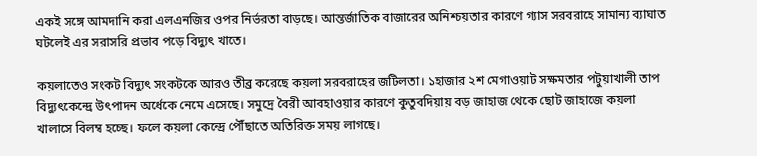একই সঙ্গে আমদানি করা এলএনজির ওপর নির্ভরতা বাড়ছে। আন্তর্জাতিক বাজারের অনিশ্চয়তার কারণে গ্যাস সরবরাহে সামান্য ব্যাঘাত ঘটলেই এর সরাসরি প্রভাব পড়ে বিদ্যুৎ খাতে।

কয়লাতেও সংকট বিদ্যুৎ সংকটকে আরও তীব্র করেছে কয়লা সরবরাহের জটিলতা। ১হাজার ২শ মেগাওয়াট সক্ষমতার পটুয়াখালী তাপ বিদ্যুৎকেন্দ্রে উৎপাদন অর্ধেকে নেমে এসেছে। সমুদ্রে বৈরী আবহাওয়ার কারণে কুতুবদিয়ায় বড় জাহাজ থেকে ছোট জাহাজে কয়লা খালাসে বিলম্ব হচ্ছে। ফলে কয়লা কেন্দ্রে পৌঁছাতে অতিরিক্ত সময় লাগছে।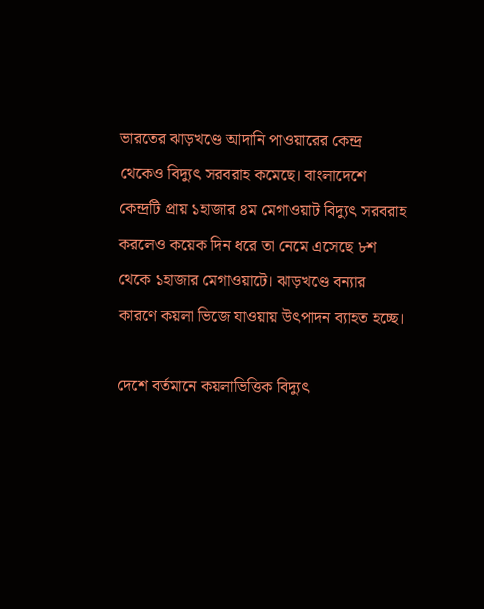ভারতের ঝাড়খণ্ডে আদানি পাওয়ারের কেন্দ্র থেকেও বিদ্যুৎ সরবরাহ কমেছে। বাংলাদেশে কেন্দ্রটি প্রায় ১হাজার ৪ম মেগাওয়াট বিদ্যুৎ সরবরাহ করলেও কয়েক দিন ধরে তা নেমে এসেছে ৮শ থেকে ১হাজার মেগাওয়াটে। ঝাড়খণ্ডে বন্যার কারণে কয়লা ভিজে যাওয়ায় উৎপাদন ব্যাহত হচ্ছে।

দেশে বর্তমানে কয়লাভিত্তিক বিদ্যুৎ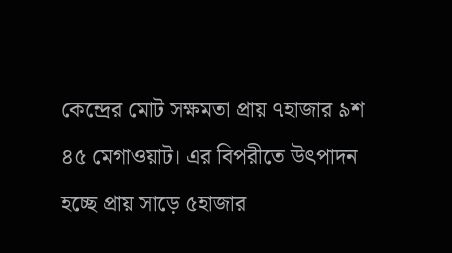কেন্দ্রের মোট সক্ষমতা প্রায় ৭হাজার ৯শ ৪৫ মেগাওয়াট। এর বিপরীতে উৎপাদন হচ্ছে প্রায় সাড়ে ৫হাজার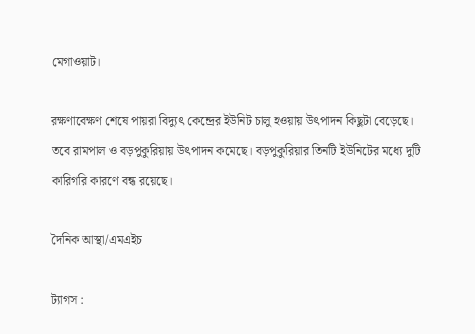মেগাওয়াট।

রক্ষণাবেক্ষণ শেষে পায়রা বিদ্যুৎ কেন্দ্রের ইউনিট চালু হওয়ায় উৎপাদন কিছুটা বেড়েছে। তবে রামপাল ও বড়পুকুরিয়ায় উৎপাদন কমেছে। বড়পুকুরিয়ার তিনটি ইউনিটের মধ্যে দুটি কারিগরি কারণে বন্ধ রয়েছে।

দৈনিক আস্থা/এমএইচ

ট্যাগস :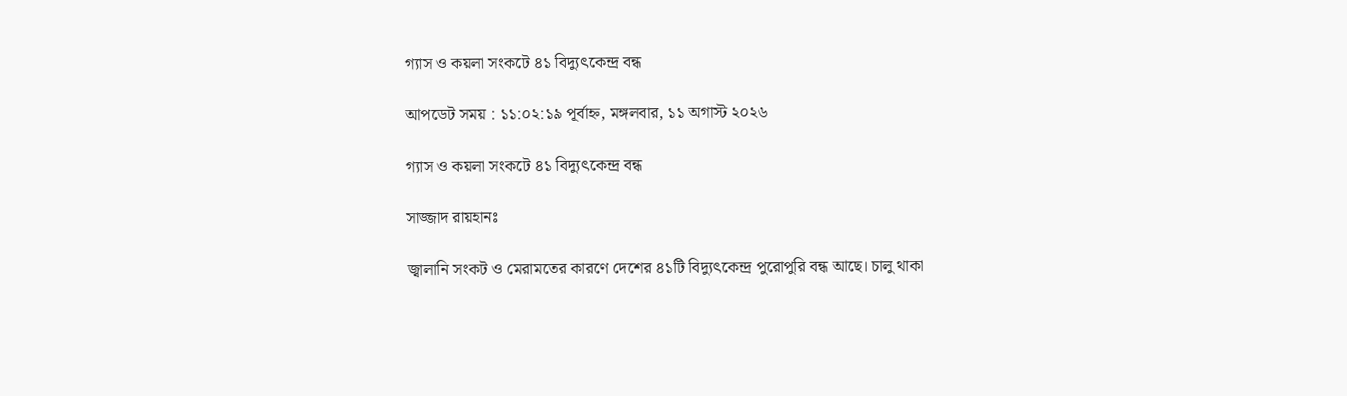গ্যাস ও কয়লা সংকটে ৪১ বিদ্যুৎকেন্দ্র বন্ধ

আপডেট সময় : ১১:০২:১৯ পূর্বাহ্ন, মঙ্গলবার, ১১ অগাস্ট ২০২৬

গ্যাস ও কয়লা সংকটে ৪১ বিদ্যুৎকেন্দ্র বন্ধ

সাজ্জাদ রায়হানঃ

জ্বালানি সংকট ও মেরামতের কারণে দেশের ৪১টি বিদ্যুৎকেন্দ্র পুরোপুরি বন্ধ আছে। চালু থাকা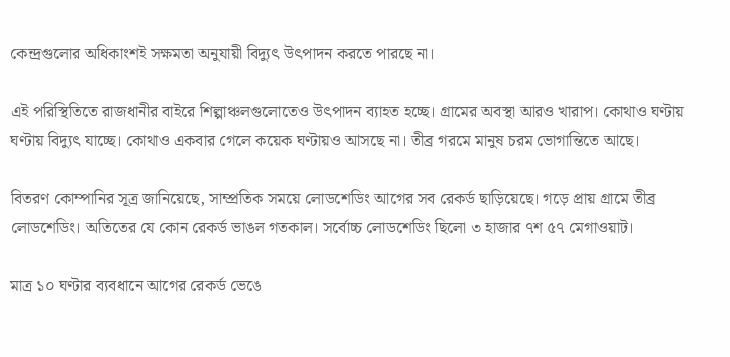কেন্দ্রগুলোর অধিকাংশই সক্ষমতা অনুযায়ী বিদ্যুৎ উৎপাদন করতে পারছে না।

এই পরিস্থিতিতে রাজধানীর বাইরে শিল্পাঞ্চলগুলোতেও উৎপাদন ব্যাহত হচ্ছে। গ্রামের অবস্থা আরও খারাপ। কোথাও ঘণ্টায় ঘণ্টায় বিদ্যুৎ যাচ্ছে। কোথাও একবার গেলে কয়েক ঘণ্টায়ও আসছে না। তীব্র গরমে মানুষ চরম ভোগান্তিতে আছে।

বিতরণ কোম্পানির সূত্র জানিয়েছে, সাম্প্রতিক সময়ে লোডশেডিং আগের সব রেকর্ড ছাড়িয়েছে। গড়ে প্রায় গ্রামে তীব্র লোডশেডিং। অতিতের যে কোন রেকর্ড ভাঙল গতকাল। সর্বোচ্চ লোডশেডিং ছিলো ৩ হাজার ৭শ ৫৭ মেগাওয়াট।

মাত্র ১০ ঘণ্টার ব্যবধানে আগের রেকর্ড ভেঙে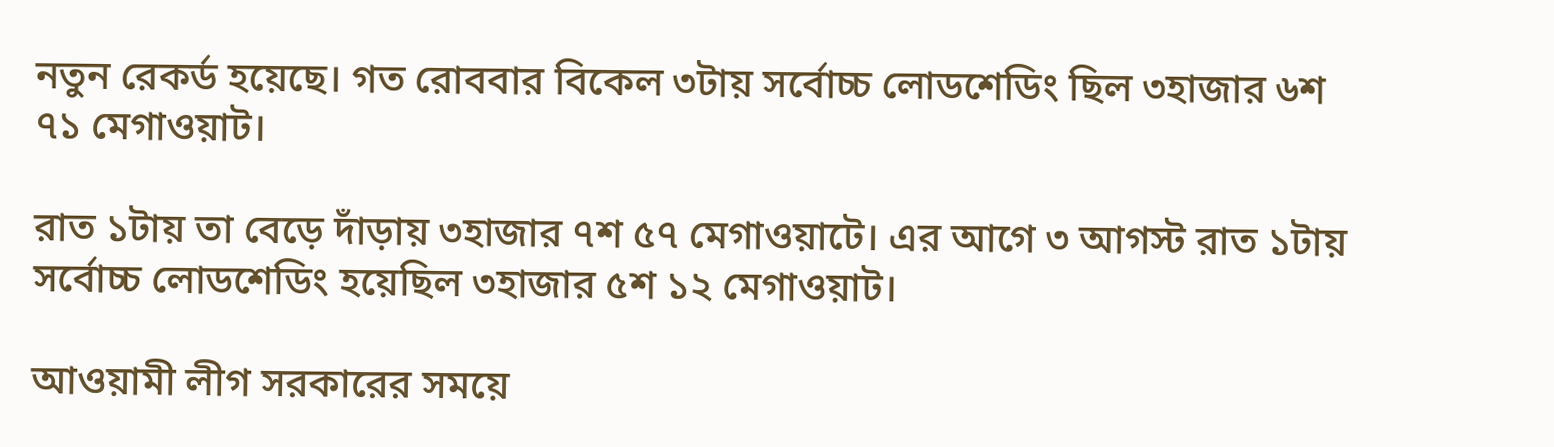নতুন রেকর্ড হয়েছে। গত রোববার বিকেল ৩টায় সর্বোচ্চ লোডশেডিং ছিল ৩হাজার ৬শ ৭১ মেগাওয়াট।

রাত ১টায় তা বেড়ে দাঁড়ায় ৩হাজার ৭শ ৫৭ মেগাওয়াটে। এর আগে ৩ আগস্ট রাত ১টায় সর্বোচ্চ লোডশেডিং হয়েছিল ৩হাজার ৫শ ১২ মেগাওয়াট।

আওয়ামী লীগ সরকারের সময়ে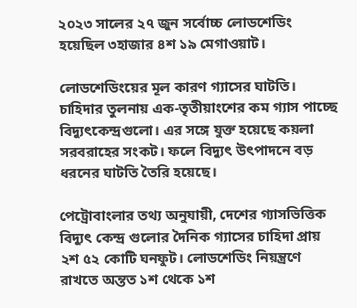২০২৩ সালের ২৭ জুন সর্বোচ্চ লোডশেডিং হয়েছিল ৩হাজার ৪শ ১৯ মেগাওয়াট।

লোডশেডিংয়ের মূল কারণ গ্যাসের ঘাটতি। চাহিদার তুলনায় এক-তৃতীয়াংশের কম গ্যাস পাচ্ছে বিদ্যুৎকেন্দ্রগুলো। এর সঙ্গে যুক্ত হয়েছে কয়লা সরবরাহের সংকট। ফলে বিদ্যুৎ উৎপাদনে বড় ধরনের ঘাটতি তৈরি হয়েছে।

পেট্রোবাংলার তথ্য অনুযায়ী, দেশের গ্যাসভিত্তিক বিদ্যুৎ কেন্দ্র গুলোর দৈনিক গ্যাসের চাহিদা প্রায় ২শ ৫২ কোটি ঘনফুট। লোডশেডিং নিয়ন্ত্রণে রাখতে অন্তত ১শ থেকে ১শ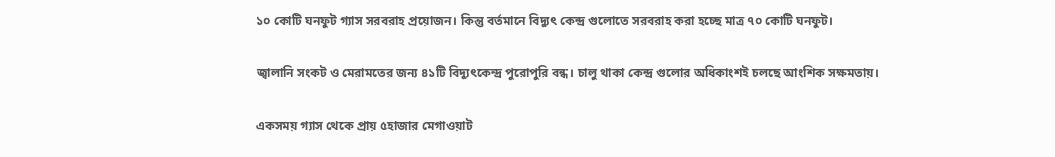১০ কোটি ঘনফুট গ্যাস সরবরাহ প্রয়োজন। কিন্তু বর্তমানে বিদ্যুৎ কেন্দ্র গুলোতে সরবরাহ করা হচ্ছে মাত্র ৭০ কোটি ঘনফুট।

জ্বালানি সংকট ও মেরামতের জন্য ৪১টি বিদ্যুৎকেন্দ্র পুরোপুরি বন্ধ। চালু থাকা কেন্দ্র গুলোর অধিকাংশই চলছে আংশিক সক্ষমতায়।

একসময় গ্যাস থেকে প্রায় ৫হাজার মেগাওয়াট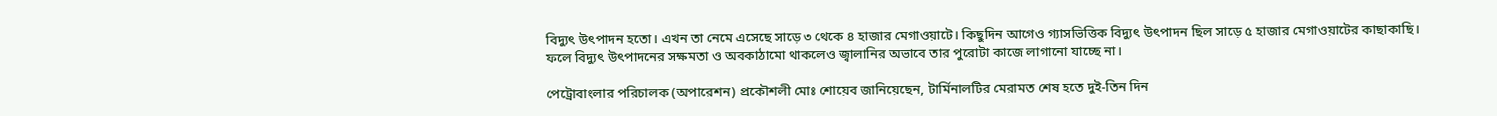বিদ্যুৎ উৎপাদন হতো। এখন তা নেমে এসেছে সাড়ে ৩ থেকে ৪ হাজার মেগাওয়াটে। কিছুদিন আগেও গ্যাসভিত্তিক বিদ্যুৎ উৎপাদন ছিল সাড়ে ৫ হাজার মেগাওয়াটের কাছাকাছি। ফলে বিদ্যুৎ উৎপাদনের সক্ষমতা ও অবকাঠামো থাকলেও জ্বালানির অভাবে তার পুরোটা কাজে লাগানো যাচ্ছে না।

পেট্রোবাংলার পরিচালক (অপারেশন) প্রকৌশলী মোঃ শোয়েব জানিয়েছেন, টার্মিনালটির মেরামত শেষ হতে দুই-তিন দিন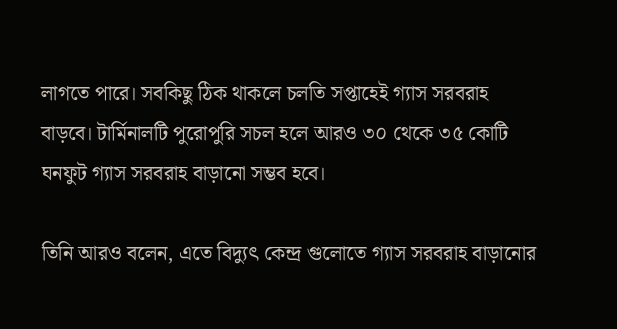লাগতে পারে। সবকিছু ঠিক থাকলে চলতি সপ্তাহেই গ্যাস সরবরাহ বাড়বে। টার্মিনালটি পুরোপুরি সচল হলে আরও ৩০ থেকে ৩৫ কোটি ঘনফুট গ্যাস সরবরাহ বাড়ানো সম্ভব হবে।

তিনি আরও বলেন, এতে বিদ্যুৎ কেন্দ্র গুলোতে গ্যাস সরবরাহ বাড়ানোর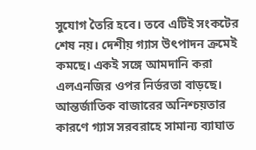সুযোগ তৈরি হবে। তবে এটিই সংকটের শেষ নয়। দেশীয় গ্যাস উৎপাদন ক্রমেই কমছে। একই সঙ্গে আমদানি করা এলএনজির ওপর নির্ভরতা বাড়ছে। আন্তর্জাতিক বাজারের অনিশ্চয়তার কারণে গ্যাস সরবরাহে সামান্য ব্যাঘাত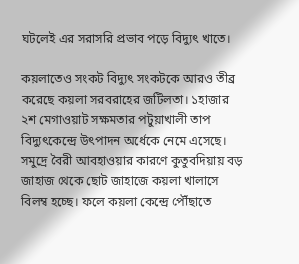ঘটলেই এর সরাসরি প্রভাব পড়ে বিদ্যুৎ খাতে।

কয়লাতেও সংকট বিদ্যুৎ সংকটকে আরও তীব্র করেছে কয়লা সরবরাহের জটিলতা। ১হাজার ২শ মেগাওয়াট সক্ষমতার পটুয়াখালী তাপ বিদ্যুৎকেন্দ্রে উৎপাদন অর্ধেকে নেমে এসেছে। সমুদ্রে বৈরী আবহাওয়ার কারণে কুতুবদিয়ায় বড় জাহাজ থেকে ছোট জাহাজে কয়লা খালাসে বিলম্ব হচ্ছে। ফলে কয়লা কেন্দ্রে পৌঁছাতে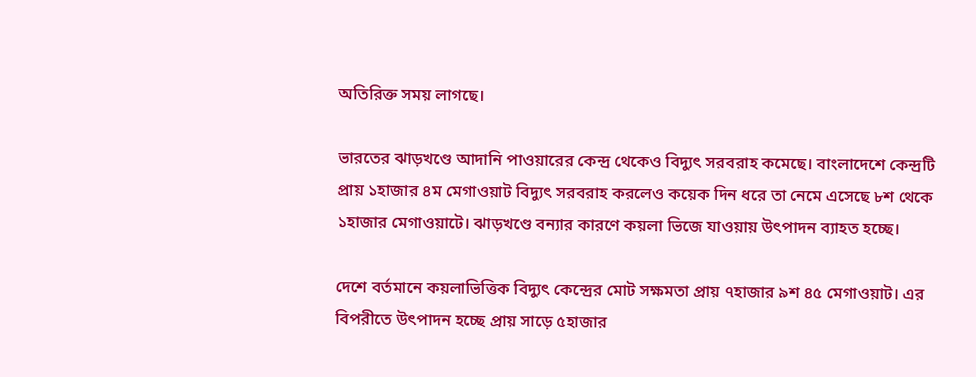অতিরিক্ত সময় লাগছে।

ভারতের ঝাড়খণ্ডে আদানি পাওয়ারের কেন্দ্র থেকেও বিদ্যুৎ সরবরাহ কমেছে। বাংলাদেশে কেন্দ্রটি প্রায় ১হাজার ৪ম মেগাওয়াট বিদ্যুৎ সরবরাহ করলেও কয়েক দিন ধরে তা নেমে এসেছে ৮শ থেকে ১হাজার মেগাওয়াটে। ঝাড়খণ্ডে বন্যার কারণে কয়লা ভিজে যাওয়ায় উৎপাদন ব্যাহত হচ্ছে।

দেশে বর্তমানে কয়লাভিত্তিক বিদ্যুৎ কেন্দ্রের মোট সক্ষমতা প্রায় ৭হাজার ৯শ ৪৫ মেগাওয়াট। এর বিপরীতে উৎপাদন হচ্ছে প্রায় সাড়ে ৫হাজার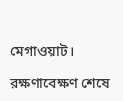মেগাওয়াট।

রক্ষণাবেক্ষণ শেষে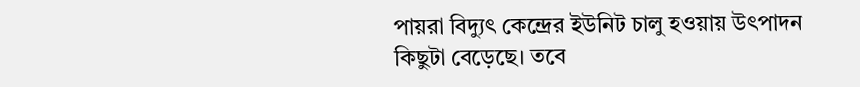পায়রা বিদ্যুৎ কেন্দ্রের ইউনিট চালু হওয়ায় উৎপাদন কিছুটা বেড়েছে। তবে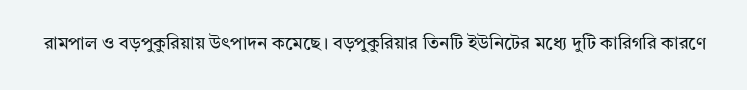রামপাল ও বড়পুকুরিয়ায় উৎপাদন কমেছে। বড়পুকুরিয়ার তিনটি ইউনিটের মধ্যে দুটি কারিগরি কারণে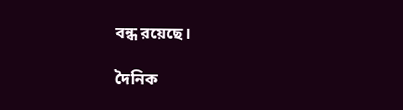বন্ধ রয়েছে।

দৈনিক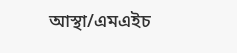আস্থা/এমএইচ